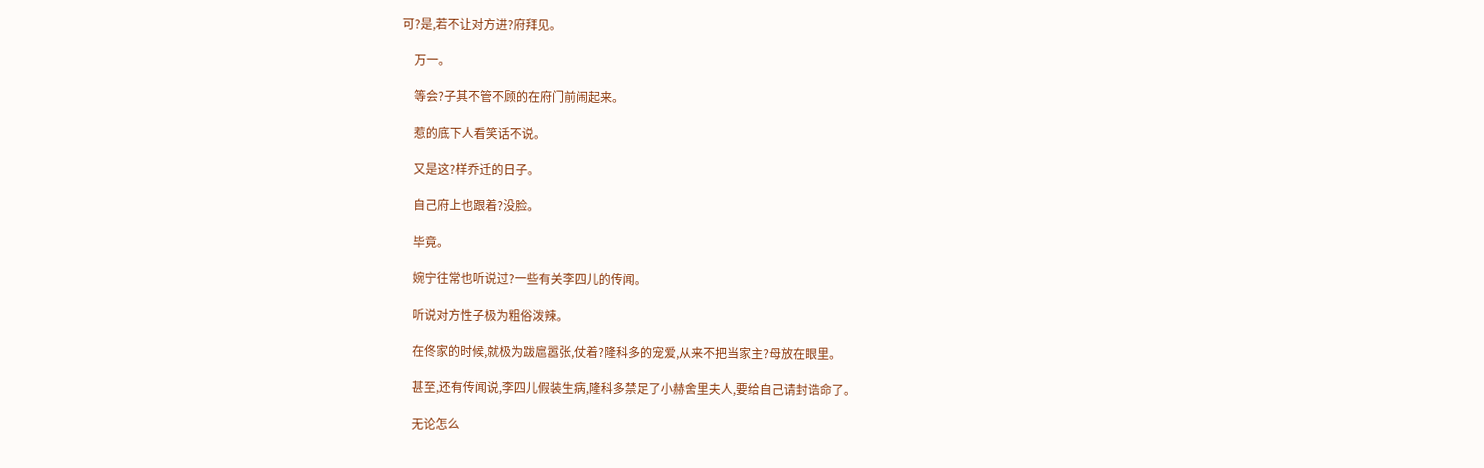可?是,若不让对方进?府拜见。

    万一。

    等会?子其不管不顾的在府门前闹起来。

    惹的底下人看笑话不说。

    又是这?样乔迁的日子。

    自己府上也跟着?没脸。

    毕竟。

    婉宁往常也听说过?一些有关李四儿的传闻。

    听说对方性子极为粗俗泼辣。

    在佟家的时候,就极为跋扈嚣张,仗着?隆科多的宠爱,从来不把当家主?母放在眼里。

    甚至,还有传闻说,李四儿假装生病,隆科多禁足了小赫舍里夫人,要给自己请封诰命了。

    无论怎么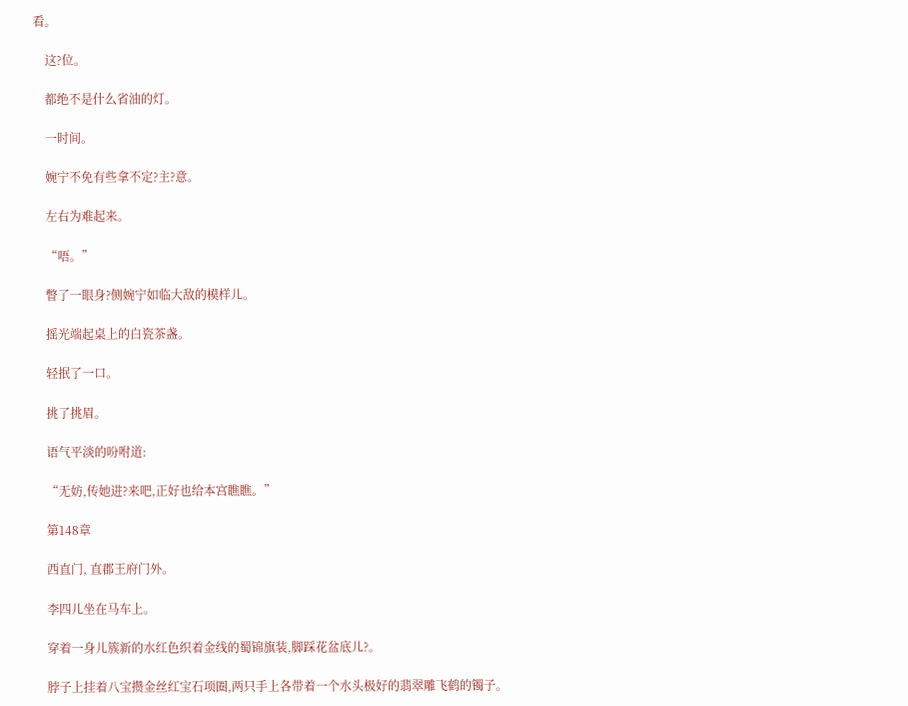看。

    这?位。

    都绝不是什么省油的灯。

    一时间。

    婉宁不免有些拿不定?主?意。

    左右为难起来。

    “唔。”

    瞥了一眼身?侧婉宁如临大敌的模样儿。

    摇光端起桌上的白瓷茶盏。

    轻抿了一口。

    挑了挑眉。

    语气平淡的吩咐道:

    “无妨,传她进?来吧,正好也给本宫瞧瞧。”

    第148章

    西直门, 直郡王府门外。

    李四儿坐在马车上。

    穿着一身儿簇新的水红色织着金线的蜀锦旗装,脚踩花盆底儿?。

    脖子上挂着八宝攒金丝红宝石项圈,两只手上各带着一个水头极好的翡翠雕飞鹤的镯子。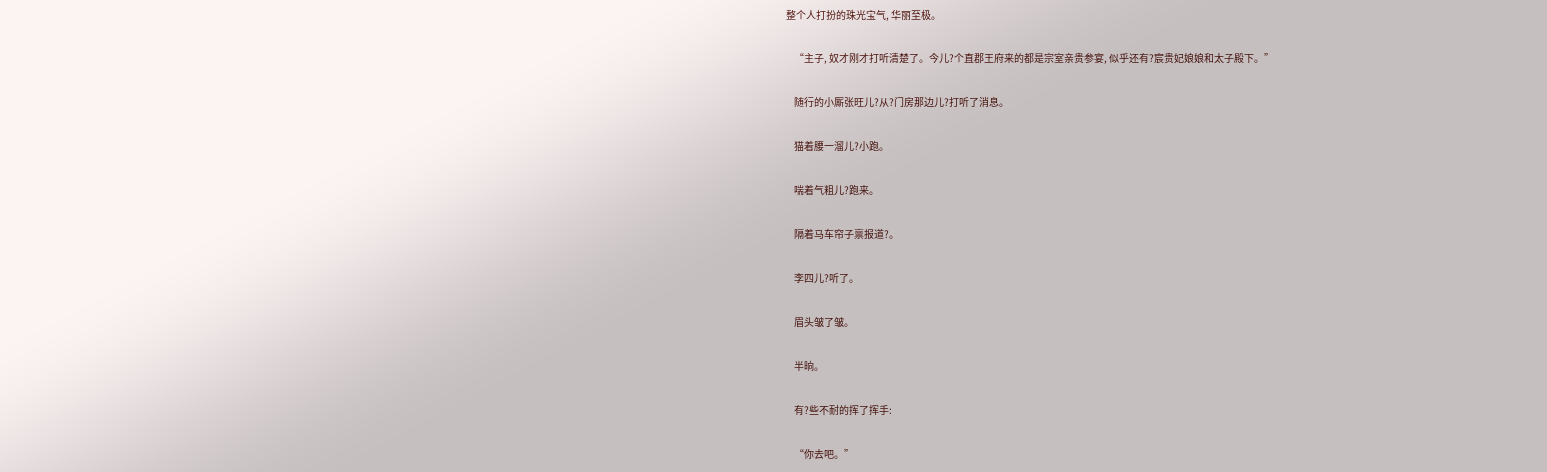整个人打扮的珠光宝气, 华丽至极。

    “主子, 奴才刚才打听清楚了。今儿?个直郡王府来的都是宗室亲贵参宴, 似乎还有?宸贵妃娘娘和太子殿下。”

    随行的小厮张旺儿?从?门房那边儿?打听了消息。

    猫着腰一溜儿?小跑。

    喘着气粗儿?跑来。

    隔着马车帘子禀报道?。

    李四儿?听了。

    眉头皱了皱。

    半晌。

    有?些不耐的挥了挥手:

    “你去吧。”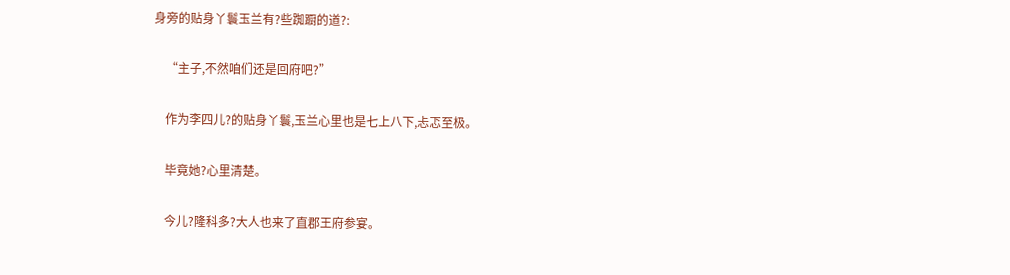身旁的贴身丫鬟玉兰有?些踟蹰的道?:

    “主子,不然咱们还是回府吧?”

    作为李四儿?的贴身丫鬟,玉兰心里也是七上八下,忐忑至极。

    毕竟她?心里清楚。

    今儿?隆科多?大人也来了直郡王府参宴。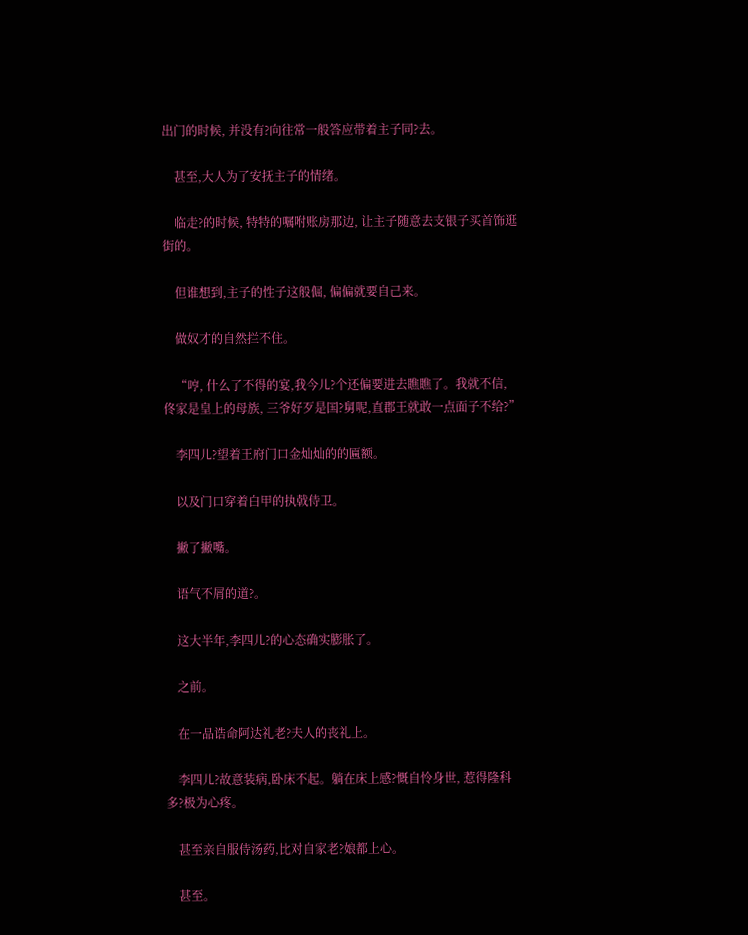出门的时候, 并没有?向往常一般答应带着主子同?去。

    甚至,大人为了安抚主子的情绪。

    临走?的时候, 特特的嘱咐账房那边, 让主子随意去支银子买首饰逛街的。

    但谁想到,主子的性子这般倔, 偏偏就要自己来。

    做奴才的自然拦不住。

    “哼, 什么了不得的宴,我今儿?个还偏要进去瞧瞧了。我就不信, 佟家是皇上的母族, 三爷好歹是国?舅呢,直郡王就敢一点面子不给?”

    李四儿?望着王府门口金灿灿的的匾额。

    以及门口穿着白甲的执戟侍卫。

    撇了撇嘴。

    语气不屑的道?。

    这大半年,李四儿?的心态确实膨胀了。

    之前。

    在一品诰命阿达礼老?夫人的丧礼上。

    李四儿?故意装病,卧床不起。躺在床上感?慨自怜身世, 惹得隆科多?极为心疼。

    甚至亲自服侍汤药,比对自家老?娘都上心。

    甚至。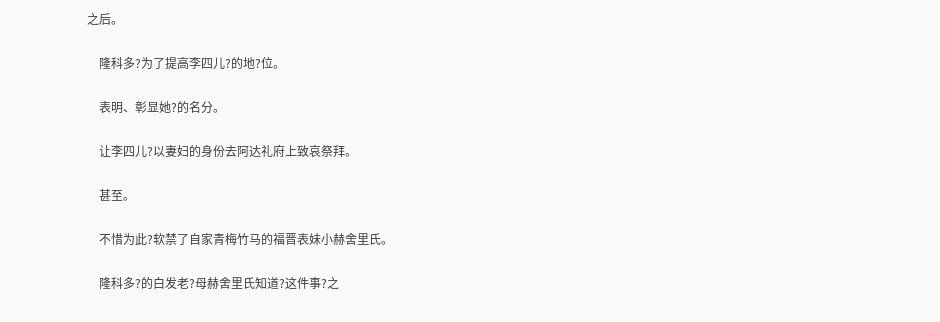之后。

    隆科多?为了提高李四儿?的地?位。

    表明、彰显她?的名分。

    让李四儿?以妻妇的身份去阿达礼府上致哀祭拜。

    甚至。

    不惜为此?软禁了自家青梅竹马的福晋表妹小赫舍里氏。

    隆科多?的白发老?母赫舍里氏知道?这件事?之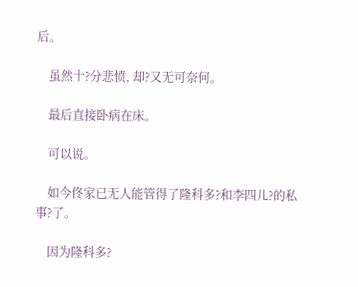后。

    虽然十?分悲愤, 却?又无可奈何。

    最后直接卧病在床。

    可以说。

    如今佟家已无人能管得了隆科多?和李四儿?的私事?了。

    因为隆科多?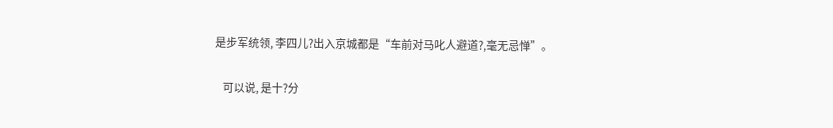是步军统领, 李四儿?出入京城都是“车前对马叱人避道?,毫无忌惮”。

    可以说, 是十?分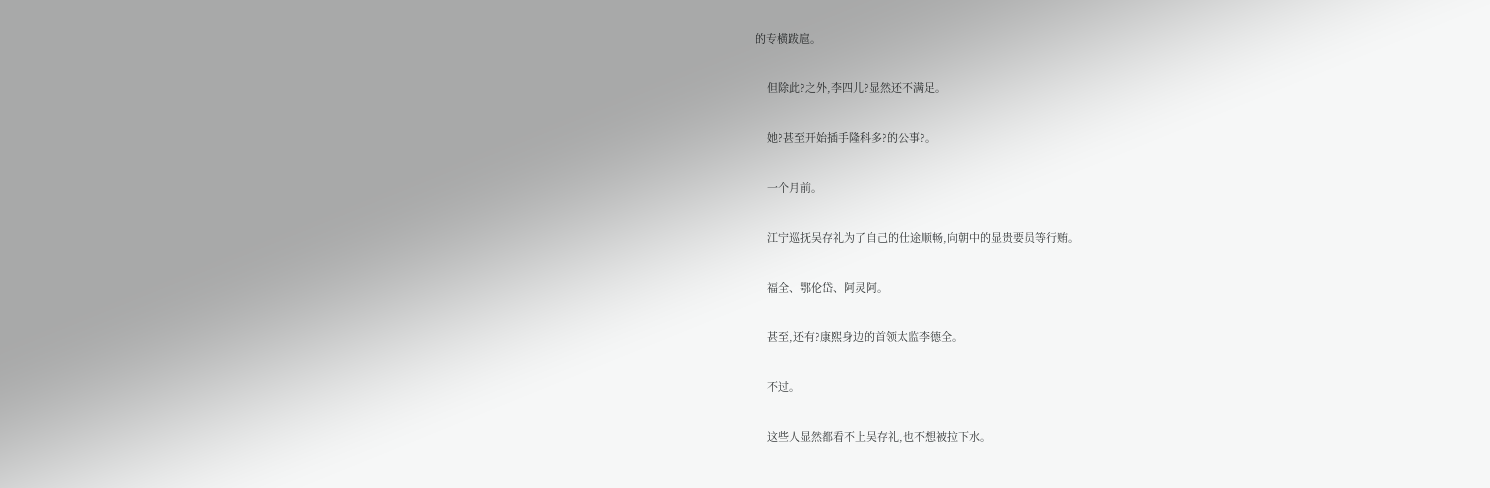的专横跋扈。

    但除此?之外,李四儿?显然还不满足。

    她?甚至开始插手隆科多?的公事?。

    一个月前。

    江宁巡抚吴存礼为了自己的仕途顺畅,向朝中的显贵要员等行贿。

    福全、鄂伦岱、阿灵阿。

    甚至,还有?康熙身边的首领太监李德全。

    不过。

    这些人显然都看不上吴存礼,也不想被拉下水。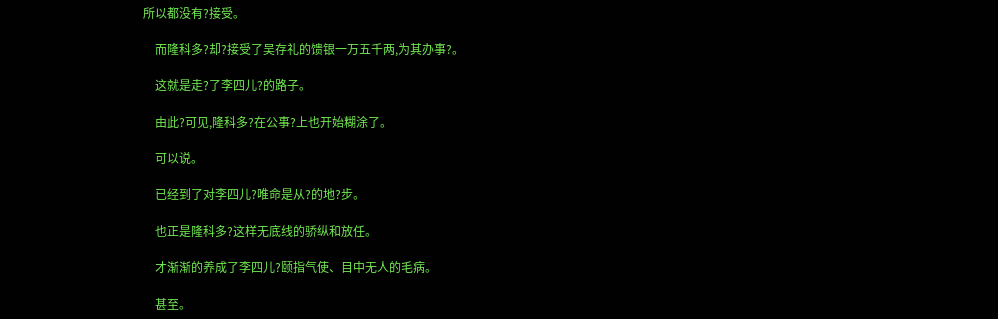所以都没有?接受。

    而隆科多?却?接受了吴存礼的馈银一万五千两,为其办事?。

    这就是走?了李四儿?的路子。

    由此?可见,隆科多?在公事?上也开始糊涂了。

    可以说。

    已经到了对李四儿?唯命是从?的地?步。

    也正是隆科多?这样无底线的骄纵和放任。

    才渐渐的养成了李四儿?颐指气使、目中无人的毛病。

    甚至。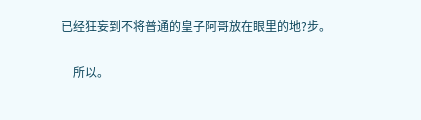已经狂妄到不将普通的皇子阿哥放在眼里的地?步。

    所以。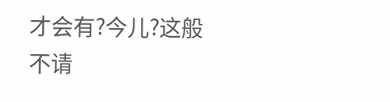才会有?今儿?这般不请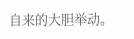自来的大胆举动。